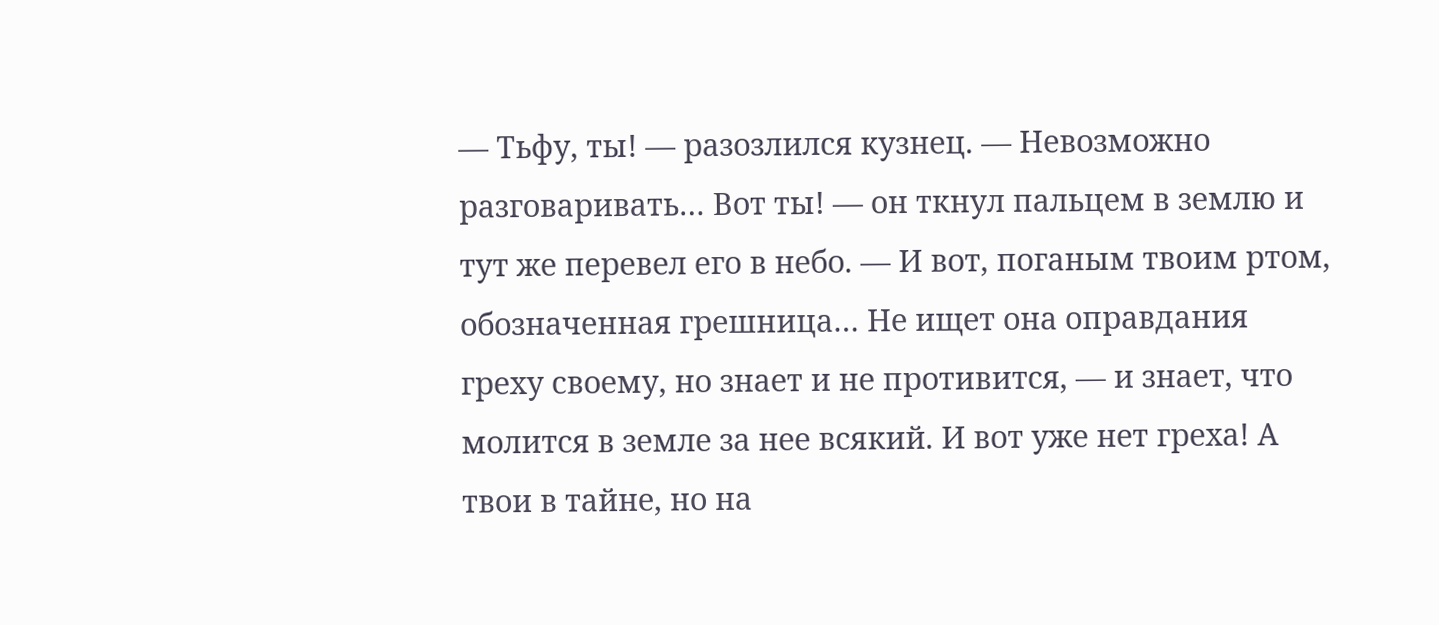— Тьфу, ты! — разозлился кузнец. — Невозможно разговаривать… Вот ты! — он ткнул пальцем в землю и тут же перевел его в небо. — И вот, поганым твоим ртом, обозначенная грешница… Не ищет она оправдания греху своему, но знает и не противится, — и знает, что молится в земле за нее всякий. И вот уже нет греха! А твои в тайне, но на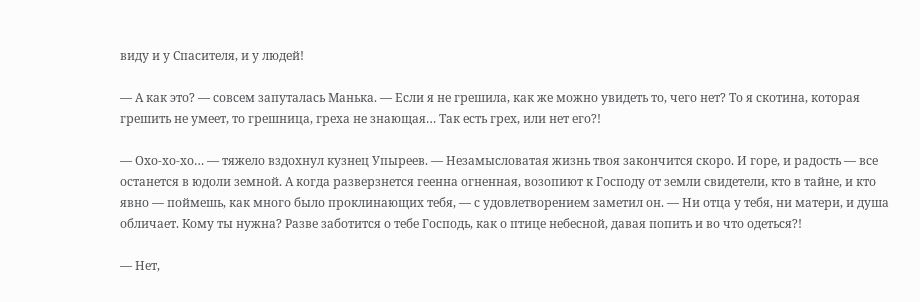виду и у Спасителя, и у людей!

— А как это? — совсем запуталась Манька. — Если я не грешила, как же можно увидеть то, чего нет? То я скотина, которая грешить не умеет, то грешница, греха не знающая… Так есть грех, или нет его?!

— Охо-хо-хо… — тяжело вздохнул кузнец Упыреев. — Незамысловатая жизнь твоя закончится скоро. И горе, и радость — все останется в юдоли земной. А когда разверзнется геенна огненная, возопиют к Господу от земли свидетели, кто в тайне, и кто явно — поймешь, как много было проклинающих тебя, — с удовлетворением заметил он. — Ни отца у тебя, ни матери, и душа обличает. Кому ты нужна? Разве заботится о тебе Господь, как о птице небесной, давая попить и во что одеться?!

— Нет,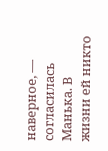наверное, — согласилась Манька. В жизни ей никто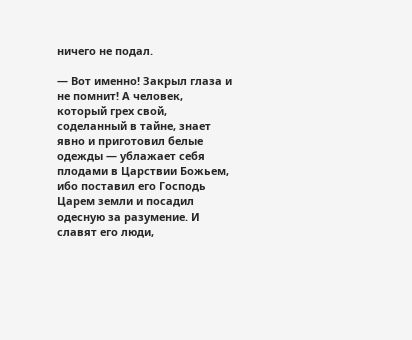ничего не подал.

— Вот именно! Закрыл глаза и не помнит! А человек, который грех свой, соделанный в тайне, знает явно и приготовил белые одежды — ублажает себя плодами в Царствии Божьем, ибо поставил его Господь Царем земли и посадил одесную за разумение. И славят его люди,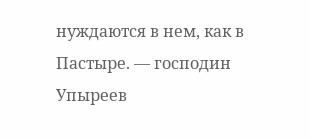нуждаются в нем, как в Пастыре. — господин Упыреев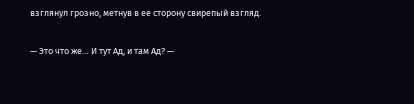взглянул грозно, метнув в ее сторону свирепый взгляд.

— Это что же… И тут Ад, и там Ад? —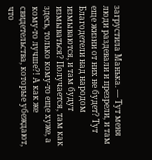загрустила Манька. — Тут меня люди раздевали и презрели, и там еще жизни от них не будет? Тут Благодетели над народом измываются, и там будут измываться? Получается, там как здесь, только кому-то еще хуже, а кому-то лучше?! А как же свидетельства, которые убеждают, что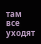там все уходят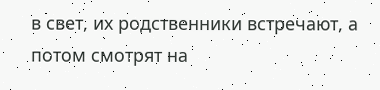в свет, их родственники встречают, а потом смотрят на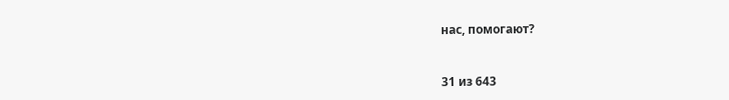нас, помогают?



31 из 643